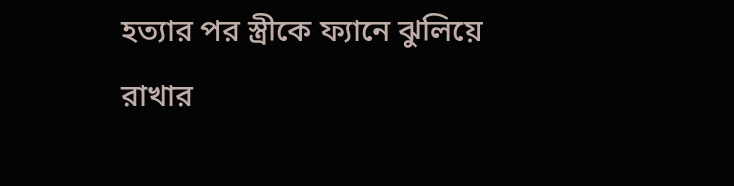হত্যার পর স্ত্রীকে ফ্যানে ঝুলিয়ে রাখার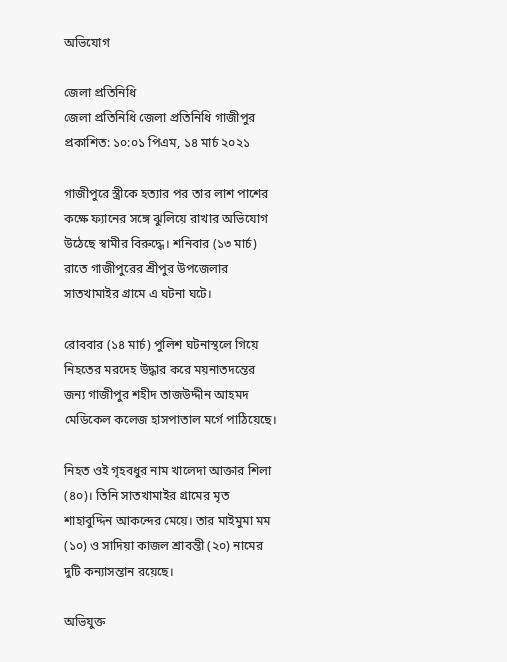অভিযোগ

জেলা প্রতিনিধি
জেলা প্রতিনিধি জেলা প্রতিনিধি গাজীপুর
প্রকাশিত: ১০:০১ পিএম, ১৪ মার্চ ২০২১

গাজীপুরে স্ত্রীকে হত্যার পর তার লাশ পাশের কক্ষে ফ্যানের সঙ্গে ঝুলিয়ে রাখার অভিযোগ উঠেছে স্বামীর বিরুদ্ধে। শনিবার (১৩ মার্চ) রাতে গাজীপুরের শ্রীপুর উপজেলার সাতখামাইর গ্রামে এ ঘটনা ঘটে।

রোববার (১৪ মার্চ) পুলিশ ঘটনাস্থলে গিয়ে নিহতের মরদেহ উদ্ধার করে ময়নাতদন্তের জন্য গাজীপুর শহীদ তাজউদ্দীন আহমদ মেডিকেল কলেজ হাসপাতাল মর্গে পাঠিয়েছে।

নিহত ওই গৃহবধুর নাম খালেদা আক্তার শিলা (৪০)। তিনি সাতখামাইর গ্রামের মৃত শাহাবুদ্দিন আকন্দের মেয়ে। তার মাইমুমা মম (১০) ও সাদিয়া কাজল শ্রাবন্তী (২০) নামের দুটি কন্যাসন্তান রয়েছে।

অভিযুক্ত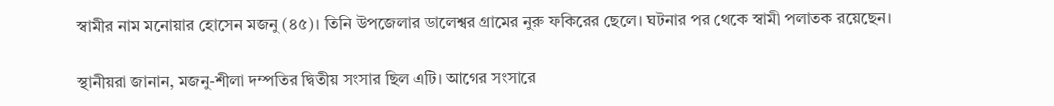স্বামীর নাম মনোয়ার হোসেন মজনু (৪৫)। তিনি উপজেলার ডালেশ্বর গ্রামের নুরু ফকিরের ছেলে। ঘটনার পর থেকে স্বামী পলাতক রয়েছেন।

স্থানীয়রা জানান, মজনু-শীলা দম্পতির দ্বিতীয় সংসার ছিল এটি। আগের সংসারে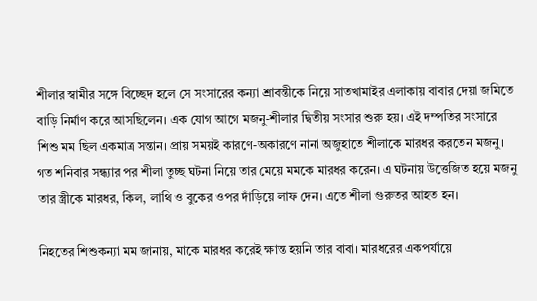শীলার স্বামীর সঙ্গে বিচ্ছেদ হলে সে সংসারের কন্যা শ্রাবন্তীকে নিয়ে সাতখামাইর এলাকায় বাবার দেয়া জমিতে বাড়ি নির্মাণ করে আসছিলেন। এক যোগ আগে মজনু-শীলার দ্বিতীয় সংসার শুরু হয়। এই দম্পতির সংসারে শিশু মম ছিল একমাত্র সন্তান। প্রায় সময়ই কারণে-অকারণে নানা অজুহাতে শীলাকে মারধর করতেন মজনু। গত শনিবার সন্ধ্যার পর শীলা তুচ্ছ ঘটনা নিয়ে তার মেয়ে মমকে মারধর করেন। এ ঘটনায় উত্তেজিত হয়ে মজনু তার স্ত্রীকে মারধর, কিল, লাথি ও বুকের ওপর দাঁড়িয়ে লাফ দেন। এতে শীলা গুরুতর আহত হন।

নিহতের শিশুকন্যা মম জানায়, মাকে মারধর করেই ক্ষান্ত হয়নি তার বাবা। মারধরের একপর্যায়ে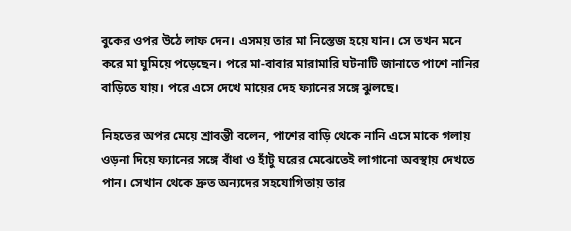বুকের ওপর উঠে লাফ দেন। এসময় তার মা নিস্তেজ হয়ে যান। সে তখন মনে করে মা ঘুমিয়ে পড়েছেন। পরে মা-বাবার মারামারি ঘটনাটি জানাতে পাশে নানির বাড়িতে যায়। পরে এসে দেখে মায়ের দেহ ফ্যানের সঙ্গে ঝুলছে।

নিহতের অপর মেয়ে শ্রাবন্তী বলেন, পাশের বাড়ি থেকে নানি এসে মাকে গলায় ওড়না দিয়ে ফ্যানের সঙ্গে বাঁধা ও হাঁটু ঘরের মেঝেতেই লাগানো অবস্থায় দেখতে পান। সেখান থেকে দ্রুত অন্যদের সহযোগিতায় তার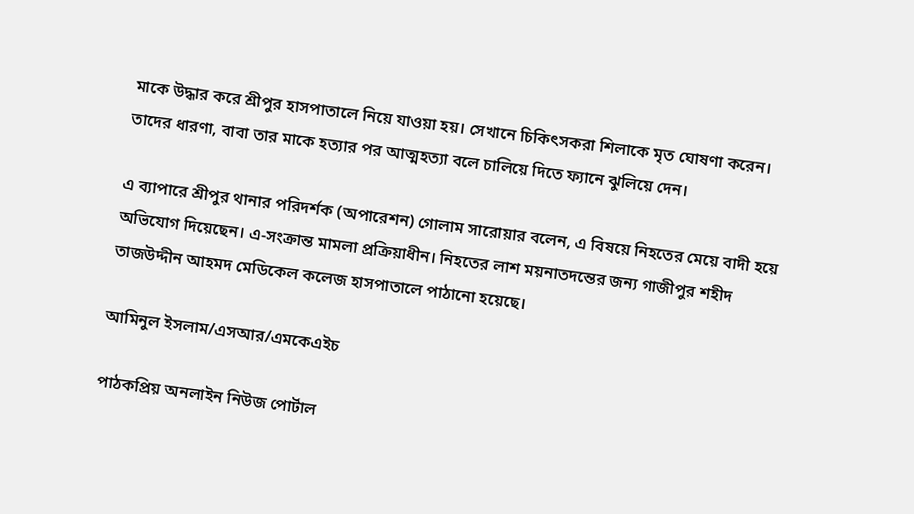মাকে উদ্ধার করে শ্রীপুর হাসপাতালে নিয়ে যাওয়া হয়। সেখানে চিকিৎসকরা শিলাকে মৃত ঘোষণা করেন। তাদের ধারণা, বাবা তার মাকে হত্যার পর আত্মহত্যা বলে চালিয়ে দিতে ফ্যানে ঝুলিয়ে দেন।

এ ব্যাপারে শ্রীপুর থানার পরিদর্শক (অপারেশন) গোলাম সারোয়ার বলেন, এ বিষয়ে নিহতের মেয়ে বাদী হয়ে অভিযোগ দিয়েছেন। এ-সংক্রান্ত মামলা প্রক্রিয়াধীন। নিহতের লাশ ময়নাতদন্তের জন্য গাজীপুর শহীদ তাজউদ্দীন আহমদ মেডিকেল কলেজ হাসপাতালে পাঠানো হয়েছে।

আমিনুল ইসলাম/এসআর/এমকেএইচ

পাঠকপ্রিয় অনলাইন নিউজ পোর্টাল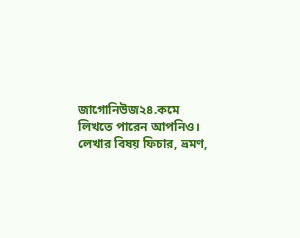জাগোনিউজ২৪.কমে লিখতে পারেন আপনিও। লেখার বিষয় ফিচার, ভ্রমণ,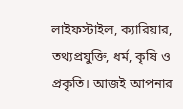লাইফস্টাইল, ক্যারিয়ার, তথ্যপ্রযুক্তি, ধর্ম, কৃষি ও প্রকৃতি। আজই আপনার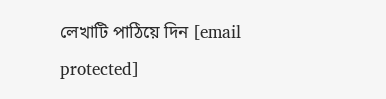লেখাটি পাঠিয়ে দিন [email protected]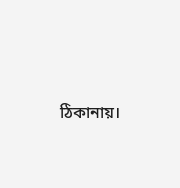ঠিকানায়।